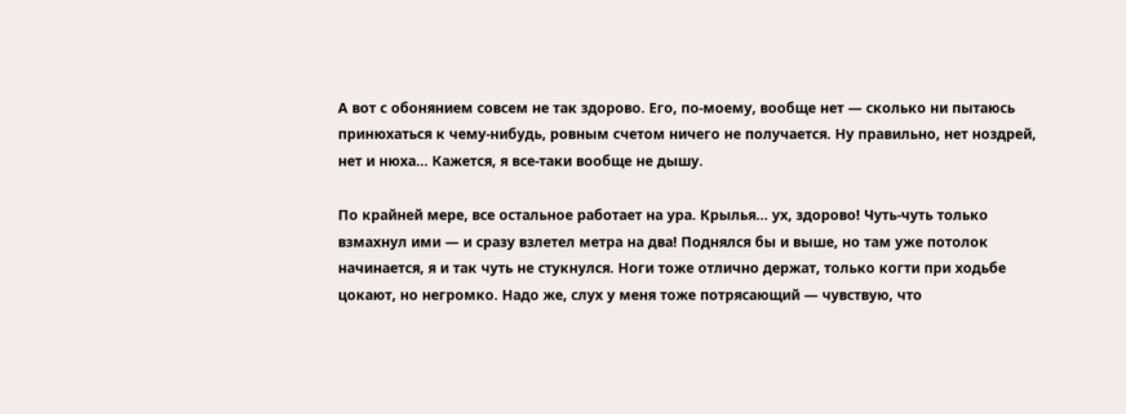А вот с обонянием совсем не так здорово. Его, по-моему, вообще нет — сколько ни пытаюсь принюхаться к чему-нибудь, ровным счетом ничего не получается. Ну правильно, нет ноздрей, нет и нюха… Кажется, я все-таки вообще не дышу.

По крайней мере, все остальное работает на ура. Крылья… ух, здорово! Чуть-чуть только взмахнул ими — и сразу взлетел метра на два! Поднялся бы и выше, но там уже потолок начинается, я и так чуть не стукнулся. Ноги тоже отлично держат, только когти при ходьбе цокают, но негромко. Надо же, слух у меня тоже потрясающий — чувствую, что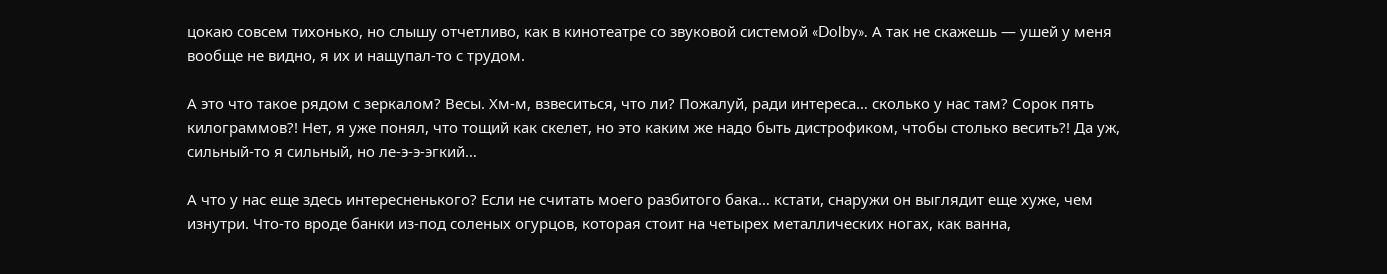цокаю совсем тихонько, но слышу отчетливо, как в кинотеатре со звуковой системой «Dolby». А так не скажешь — ушей у меня вообще не видно, я их и нащупал-то с трудом.

А это что такое рядом с зеркалом? Весы. Хм-м, взвеситься, что ли? Пожалуй, ради интереса… сколько у нас там? Сорок пять килограммов?! Нет, я уже понял, что тощий как скелет, но это каким же надо быть дистрофиком, чтобы столько весить?! Да уж, сильный-то я сильный, но ле-э-э-эгкий…

А что у нас еще здесь интересненького? Если не считать моего разбитого бака… кстати, снаружи он выглядит еще хуже, чем изнутри. Что-то вроде банки из-под соленых огурцов, которая стоит на четырех металлических ногах, как ванна,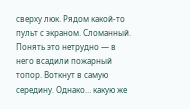сверху люк. Рядом какой-то пульт с экраном. Сломанный. Понять это нетрудно — в него всадили пожарный топор. Воткнут в самую середину. Однако… какую же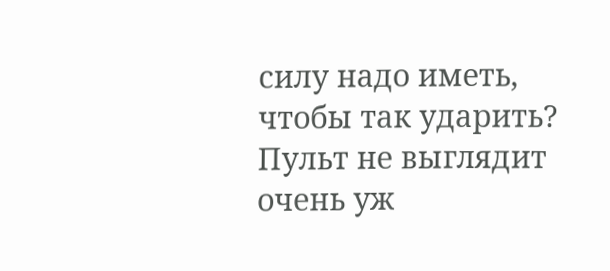силу надо иметь, чтобы так ударить? Пульт не выглядит очень уж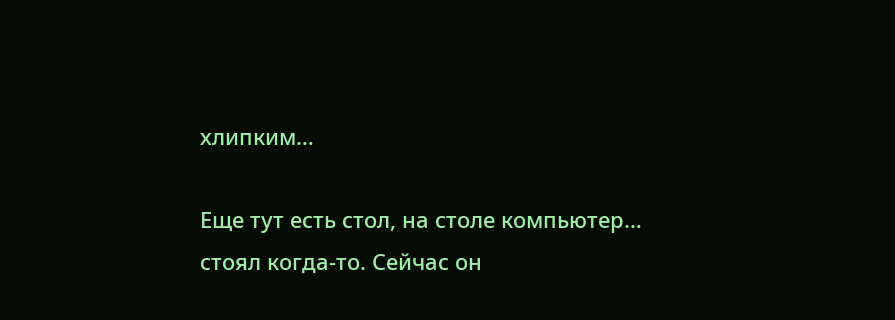хлипким…

Еще тут есть стол, на столе компьютер… стоял когда-то. Сейчас он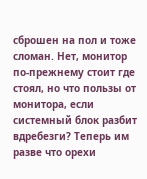сброшен на пол и тоже сломан. Нет, монитор по-прежнему стоит где стоял, но что пользы от монитора, если системный блок разбит вдребезги? Теперь им разве что орехи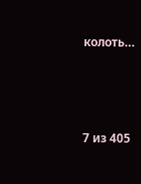колоть…



7 из 405